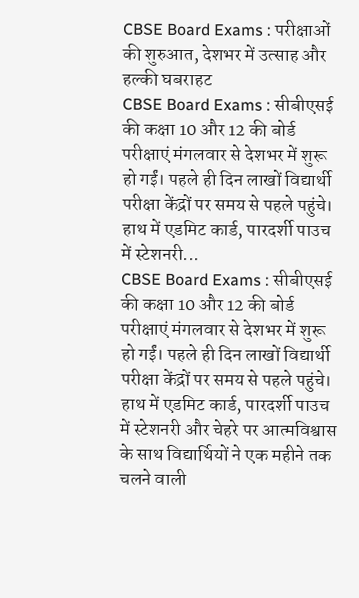CBSE Board Exams : परीक्षाओं की शुरुआत, देशभर में उत्साह और हल्की घबराहट
CBSE Board Exams : सीबीएसई की कक्षा 10 और 12 की बोर्ड परीक्षाएं मंगलवार से देशभर में शुरू हो गईं। पहले ही दिन लाखों विद्यार्थी परीक्षा केंद्रों पर समय से पहले पहुंचे। हाथ में एडमिट कार्ड, पारदर्शी पाउच में स्टेशनरी...
CBSE Board Exams : सीबीएसई की कक्षा 10 और 12 की बोर्ड परीक्षाएं मंगलवार से देशभर में शुरू हो गईं। पहले ही दिन लाखों विद्यार्थी परीक्षा केंद्रों पर समय से पहले पहुंचे। हाथ में एडमिट कार्ड, पारदर्शी पाउच में स्टेशनरी और चेहरे पर आत्मविश्वास के साथ विद्यार्थियों ने एक महीने तक चलने वाली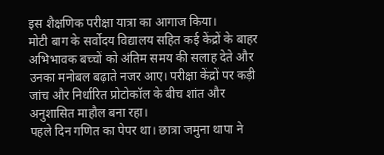इस शैक्षणिक परीक्षा यात्रा का आगाज किया।
मोटी बाग के सर्वोदय विद्यालय सहित कई केंद्रों के बाहर अभिभावक बच्चों को अंतिम समय की सलाह देते और उनका मनोबल बढ़ाते नजर आए। परीक्षा केंद्रों पर कड़ी जांच और निर्धारित प्रोटोकॉल के बीच शांत और अनुशासित माहौल बना रहा।
पहले दिन गणित का पेपर था। छात्रा जमुना थापा ने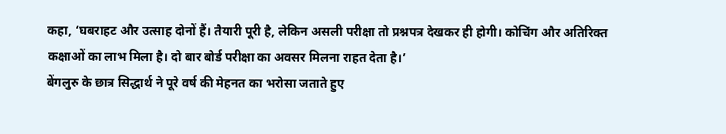कहा, ‘घबराहट और उत्साह दोनों हैं। तैयारी पूरी है, लेकिन असली परीक्षा तो प्रश्नपत्र देखकर ही होगी। कोचिंग और अतिरिक्त कक्षाओं का लाभ मिला है। दो बार बोर्ड परीक्षा का अवसर मिलना राहत देता है।’
बेंगलुरु के छात्र सिद्धार्थ ने पूरे वर्ष की मेहनत का भरोसा जताते हुए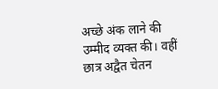अच्छे अंक लाने की उम्मीद व्यक्त की। वहीं छात्र अद्वैत चेतन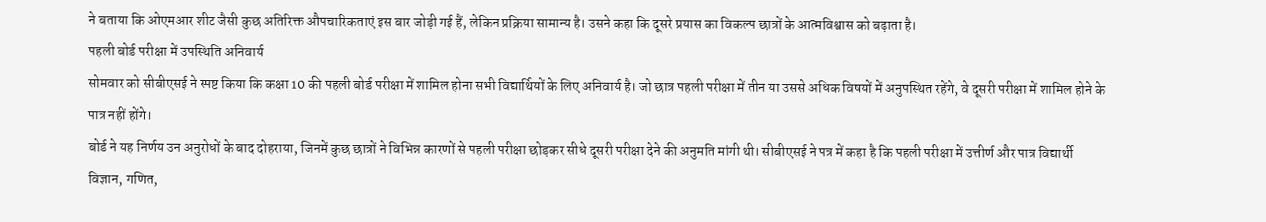ने बताया कि ओएमआर शीट जैसी कुछ अतिरिक्त औपचारिकताएं इस बार जोड़ी गई हैं, लेकिन प्रक्रिया सामान्य है। उसने कहा कि दूसरे प्रयास का विकल्प छात्रों के आत्मविश्वास को बढ़ाता है।
पहली बोर्ड परीक्षा में उपस्थिति अनिवार्य
सोमवार को सीबीएसई ने स्पष्ट किया कि कक्षा 10 की पहली बोर्ड परीक्षा में शामिल होना सभी विद्यार्थियों के लिए अनिवार्य है। जो छात्र पहली परीक्षा में तीन या उससे अधिक विषयों में अनुपस्थित रहेंगे, वे दूसरी परीक्षा में शामिल होने के पात्र नहीं होंगे।
बोर्ड ने यह निर्णय उन अनुरोधों के बाद दोहराया, जिनमें कुछ छात्रों ने विभिन्न कारणों से पहली परीक्षा छोड़कर सीधे दूसरी परीक्षा देने की अनुमति मांगी थी। सीबीएसई ने पत्र में कहा है कि पहली परीक्षा में उत्तीर्ण और पात्र विद्यार्थी विज्ञान, गणित,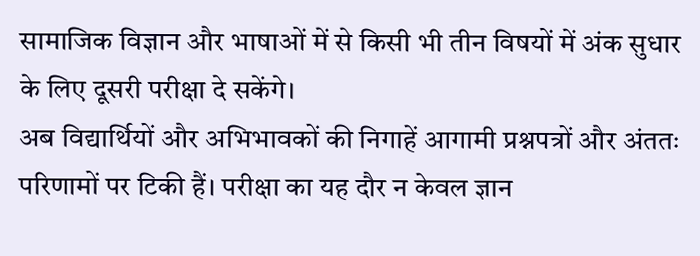सामाजिक विज्ञान और भाषाओं में से किसी भी तीन विषयों में अंक सुधार के लिए दूसरी परीक्षा दे सकेंगे।
अब विद्यार्थियों और अभिभावकों की निगाहें आगामी प्रश्नपत्रों और अंततः परिणामों पर टिकी हैं। परीक्षा का यह दौर न केवल ज्ञान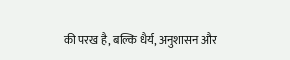की परख है, बल्कि धैर्य, अनुशासन और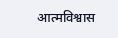आत्मविश्वास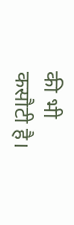की भी कसौटी है।